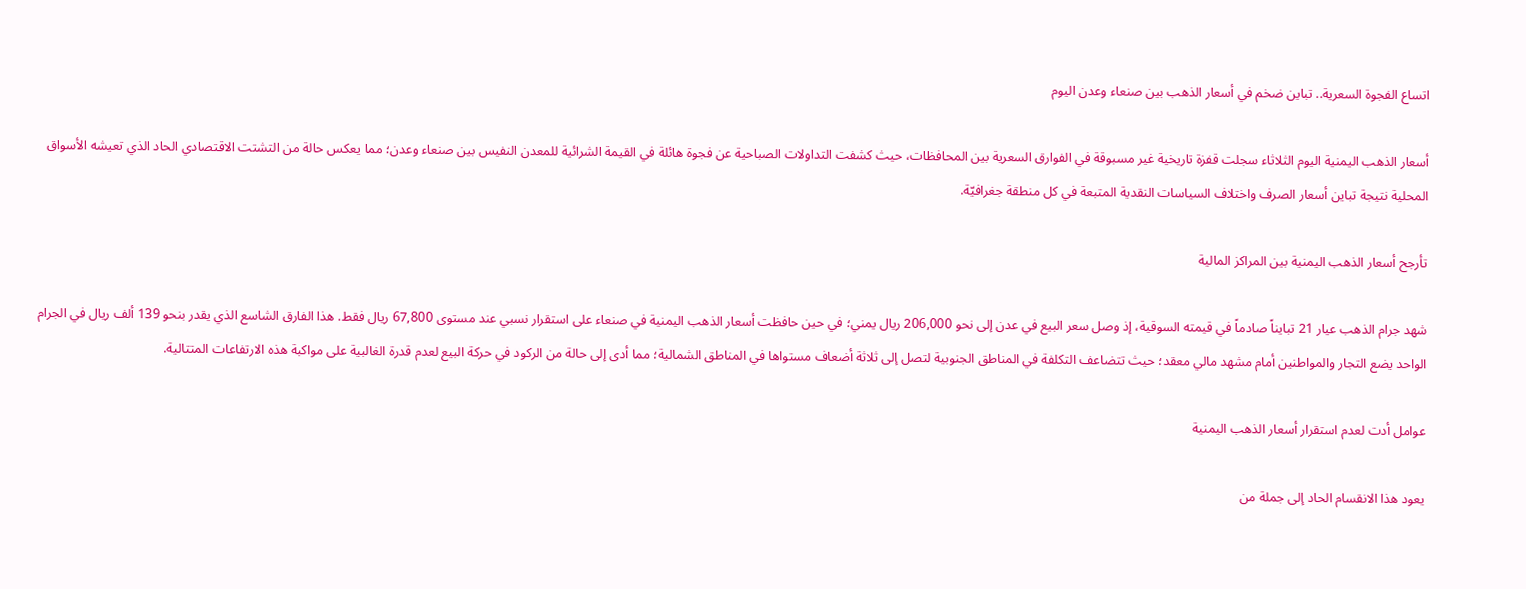اتساع الفجوة السعرية.. تباين ضخم في أسعار الذهب بين صنعاء وعدن اليوم

أسعار الذهب اليمنية اليوم الثلاثاء سجلت قفزة تاريخية غير مسبوقة في الفوارق السعرية بين المحافظات، حيث كشفت التداولات الصباحية عن فجوة هائلة في القيمة الشرائية للمعدن النفيس بين صنعاء وعدن؛ مما يعكس حالة من التشتت الاقتصادي الحاد الذي تعيشه الأسواق المحلية نتيجة تباين أسعار الصرف واختلاف السياسات النقدية المتبعة في كل منطقة جغرافيّة.

تأرجح أسعار الذهب اليمنية بين المراكز المالية

شهد جرام الذهب عيار 21 تبايناً صادماً في قيمته السوقية، إذ وصل سعر البيع في عدن إلى نحو 206,000 ريال يمني؛ في حين حافظت أسعار الذهب اليمنية في صنعاء على استقرار نسبي عند مستوى 67,800 ريال فقط. هذا الفارق الشاسع الذي يقدر بنحو 139 ألف ريال في الجرام الواحد يضع التجار والمواطنين أمام مشهد مالي معقد؛ حيث تتضاعف التكلفة في المناطق الجنوبية لتصل إلى ثلاثة أضعاف مستواها في المناطق الشمالية؛ مما أدى إلى حالة من الركود في حركة البيع لعدم قدرة الغالبية على مواكبة هذه الارتفاعات المتتالية.

عوامل أدت لعدم استقرار أسعار الذهب اليمنية

يعود هذا الانقسام الحاد إلى جملة من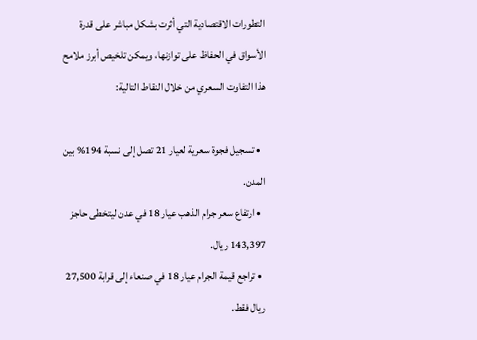التطورات الاقتصادية التي أثرت بشكل مباشر على قدرة الأسواق في الحفاظ على توازنها، ويمكن تلخيص أبرز ملامح هذا التفاوت السعري من خلال النقاط التالية:

  • تسجيل فجوة سعرية لعيار 21 تصل إلى نسبة 194% بين المدن.
  • ارتفاع سعر جرام الذهب عيار 18 في عدن ليتخطى حاجز 143,397 ريال.
  • تراجع قيمة الجرام عيار 18 في صنعاء إلى قرابة 27,500 ريال فقط.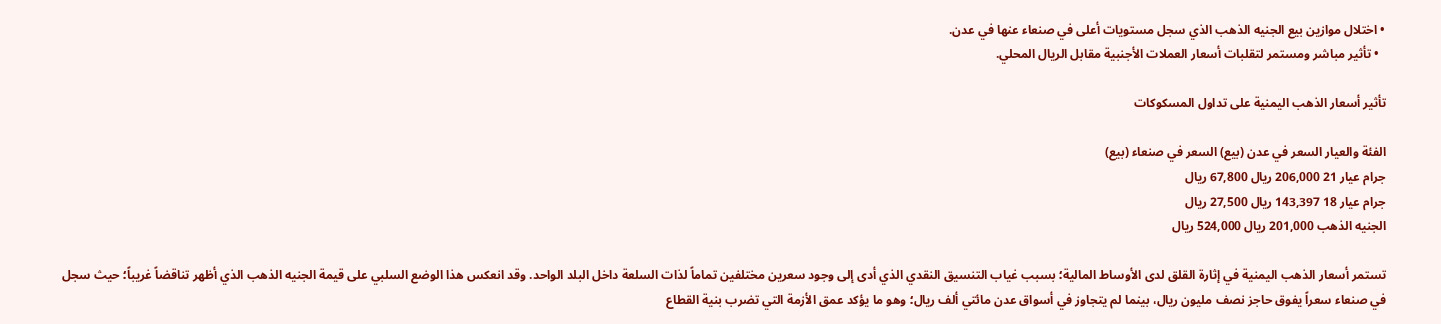• اختلال موازين بيع الجنيه الذهب الذي سجل مستويات أعلى في صنعاء عنها في عدن.
  • تأثير مباشر ومستمر لتقلبات أسعار العملات الأجنبية مقابل الريال المحلي.

تأثير أسعار الذهب اليمنية على تداول المسكوكات

الفئة والعيار السعر في عدن (بيع) السعر في صنعاء (بيع)
جرام عيار 21 206,000 ريال 67,800 ريال
جرام عيار 18 143,397 ريال 27,500 ريال
الجنيه الذهب 201,000 ريال 524,000 ريال

تستمر أسعار الذهب اليمنية في إثارة القلق لدى الأوساط المالية؛ بسبب غياب التنسيق النقدي الذي أدى إلى وجود سعرين مختلفين تماماً لذات السلعة داخل البلد الواحد. وقد انعكس هذا الوضع السلبي على قيمة الجنيه الذهب الذي أظهر تناقضاً غريباً؛ حيث سجل في صنعاء سعراً يفوق حاجز نصف مليون ريال، بينما لم يتجاوز في أسواق عدن مائتي ألف ريال؛ وهو ما يؤكد عمق الأزمة التي تضرب بنية القطاع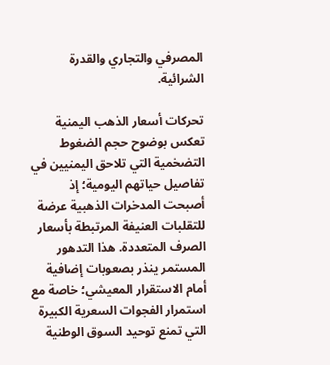المصرفي والتجاري والقدرة الشرائية.

تحركات أسعار الذهب اليمنية تعكس بوضوح حجم الضغوط التضخمية التي تلاحق اليمنيين في تفاصيل حياتهم اليومية؛ إذ أصبحت المدخرات الذهبية عرضة للتقلبات العنيفة المرتبطة بأسعار الصرف المتعددة. هذا التدهور المستمر ينذر بصعوبات إضافية أمام الاستقرار المعيشي؛ خاصة مع استمرار الفجوات السعرية الكبيرة التي تمنع توحيد السوق الوطنية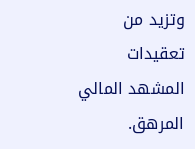وتزيد من تعقيدات المشهد المالي المرهق.